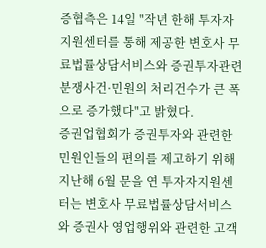증협측은 14일 "작년 한해 투자자지원센터를 통해 제공한 변호사 무료법률상담서비스와 증권투자관련 분쟁사건·민원의 처리건수가 큰 폭으로 증가했다"고 밝혔다.
증권업협회가 증권투자와 관련한 민원인들의 편의를 제고하기 위해 지난해 6월 문을 연 투자자지원센터는 변호사 무료법률상담서비스와 증권사 영업행위와 관련한 고객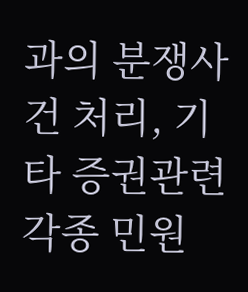과의 분쟁사건 처리, 기타 증권관련 각종 민원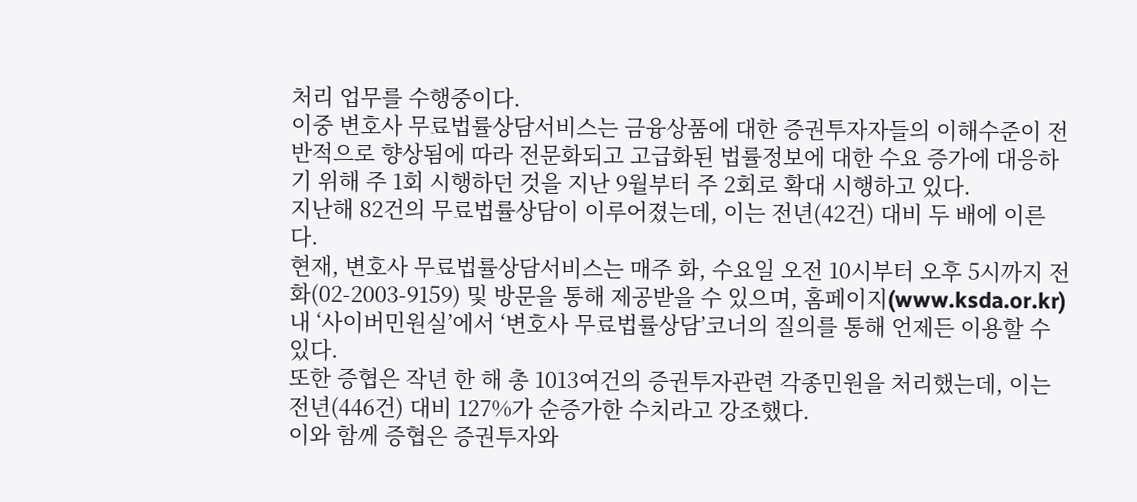처리 업무를 수행중이다.
이중 변호사 무료법률상담서비스는 금융상품에 대한 증권투자자들의 이해수준이 전반적으로 향상됨에 따라 전문화되고 고급화된 법률정보에 대한 수요 증가에 대응하기 위해 주 1회 시행하던 것을 지난 9월부터 주 2회로 확대 시행하고 있다.
지난해 82건의 무료법률상담이 이루어졌는데, 이는 전년(42건) 대비 두 배에 이른다.
현재, 변호사 무료법률상담서비스는 매주 화, 수요일 오전 10시부터 오후 5시까지 전화(02-2003-9159) 및 방문을 통해 제공받을 수 있으며, 홈페이지(www.ksda.or.kr)내 ‘사이버민원실’에서 ‘변호사 무료법률상담’코너의 질의를 통해 언제든 이용할 수 있다.
또한 증협은 작년 한 해 총 1013여건의 증권투자관련 각종민원을 처리했는데, 이는 전년(446건) 대비 127%가 순증가한 수치라고 강조했다.
이와 함께 증협은 증권투자와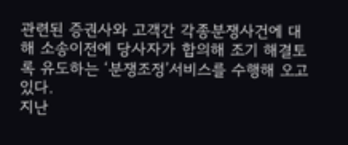관련된 증권사와 고객간 각종분쟁사건에 대해 소송이전에 당사자가 합의해 조기 해결토록 유도하는 ‘분쟁조정’서비스를 수행해 오고 있다.
지난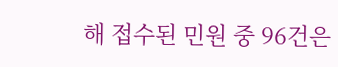해 접수된 민원 중 96건은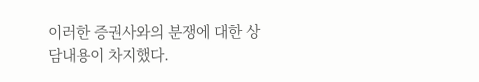이러한 증권사와의 분쟁에 대한 상담내용이 차지했다.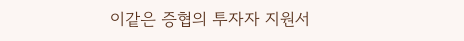이같은 증협의 투자자 지원서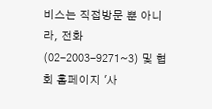비스는 직접방문 뿐 아니라, 전화(02-2003-9271~3) 및 협회 홈페이지 '사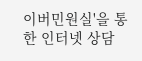이버민원실'을 통한 인터넷 상담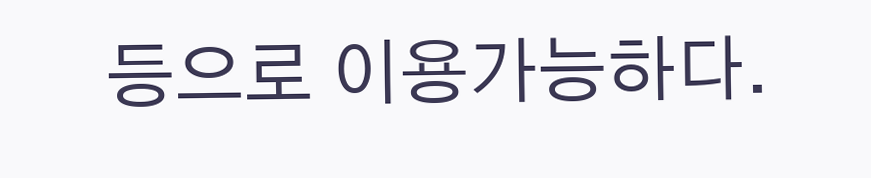등으로 이용가능하다.